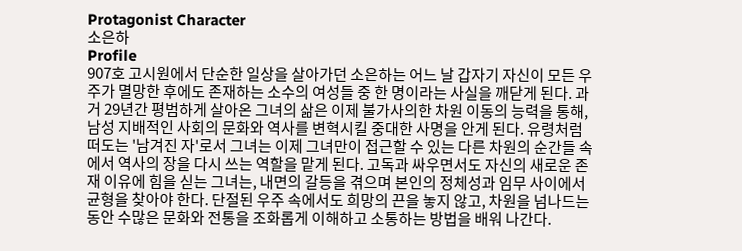Protagonist Character
소은하
Profile
907호 고시원에서 단순한 일상을 살아가던 소은하는 어느 날 갑자기 자신이 모든 우주가 멸망한 후에도 존재하는 소수의 여성들 중 한 명이라는 사실을 깨닫게 된다. 과거 29년간 평범하게 살아온 그녀의 삶은 이제 불가사의한 차원 이동의 능력을 통해, 남성 지배적인 사회의 문화와 역사를 변혁시킬 중대한 사명을 안게 된다. 유령처럼 떠도는 '남겨진 자'로서 그녀는 이제 그녀만이 접근할 수 있는 다른 차원의 순간들 속에서 역사의 장을 다시 쓰는 역할을 맡게 된다. 고독과 싸우면서도 자신의 새로운 존재 이유에 힘을 싣는 그녀는, 내면의 갈등을 겪으며 본인의 정체성과 임무 사이에서 균형을 찾아야 한다. 단절된 우주 속에서도 희망의 끈을 놓지 않고, 차원을 넘나드는 동안 수많은 문화와 전통을 조화롭게 이해하고 소통하는 방법을 배워 나간다.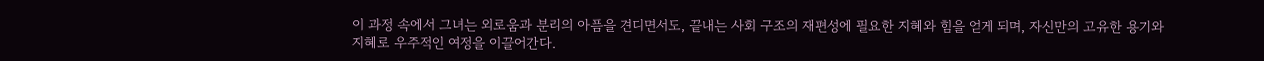이 과정 속에서 그녀는 외로움과 분리의 아픔을 견디면서도, 끝내는 사회 구조의 재편성에 필요한 지혜와 힘을 얻게 되며, 자신만의 고유한 용기와 지혜로 우주적인 여정을 이끌어간다.